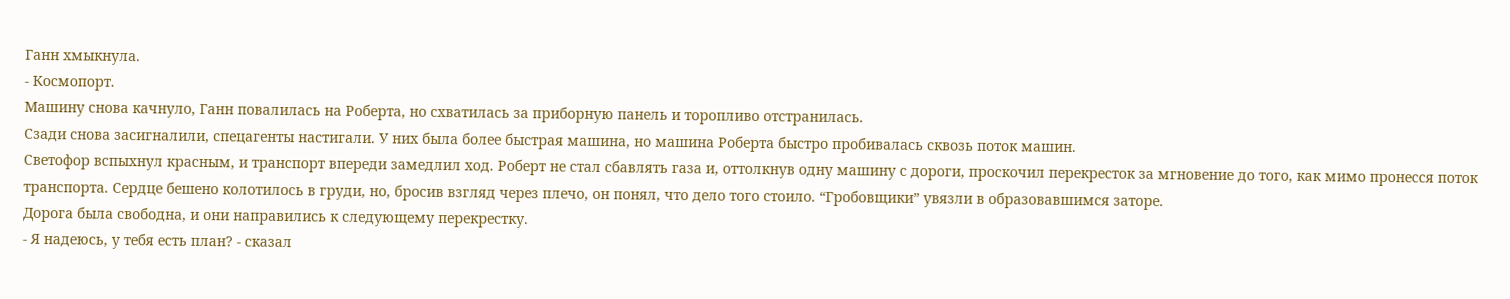Ганн хмыкнула.
- Космопорт.
Машину снова качнуло, Ганн повалилась на Роберта, но схватилась за приборную панель и торопливо отстранилась.
Сзади снова засигналили, спецагенты настигали. У них была более быстрая машина, но машина Роберта быстро пробивалась сквозь поток машин.
Светофор вспыхнул красным, и транспорт впереди замедлил ход. Роберт не стал сбавлять газа и, оттолкнув одну машину с дороги, проскочил перекресток за мгновение до того, как мимо пронесся поток транспорта. Сердце бешено колотилось в груди, но, бросив взгляд через плечо, он понял, что дело того стоило. “Гробовщики” увязли в образовавшимся заторе.
Дорога была свободна, и они направились к следующему перекрестку.
- Я надеюсь, у тебя есть план? - сказал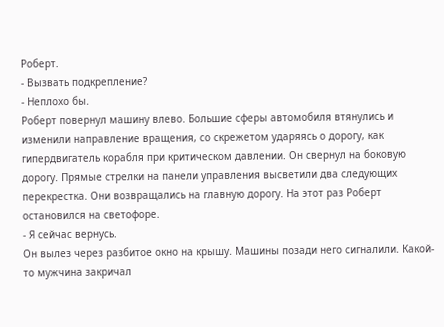Роберт.
- Вызвать подкрепление?
- Неплохо бы.
Роберт повернул машину влево. Большие сферы автомобиля втянулись и изменили направление вращения, со скрежетом ударяясь о дорогу, как гипердвигатель корабля при критическом давлении. Он свернул на боковую дорогу. Прямые стрелки на панели управления высветили два следующих перекрестка. Они возвращались на главную дорогу. На этот раз Роберт остановился на светофоре.
- Я сейчас вернусь.
Он вылез через разбитое окно на крышу. Машины позади него сигналили. Какой-то мужчина закричал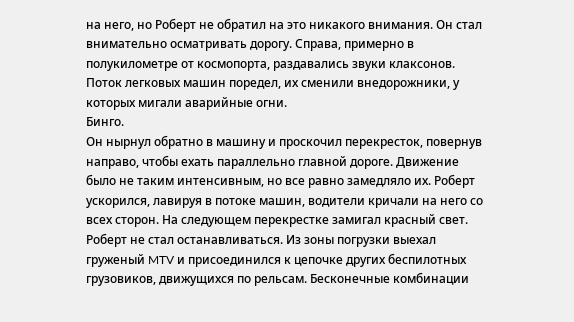на него, но Роберт не обратил на это никакого внимания. Он стал внимательно осматривать дорогу. Справа, примерно в полукилометре от космопорта, раздавались звуки клаксонов. Поток легковых машин поредел, их сменили внедорожники, у которых мигали аварийные огни.
Бинго.
Он нырнул обратно в машину и проскочил перекресток, повернув направо, чтобы ехать параллельно главной дороге. Движение было не таким интенсивным, но все равно замедляло их. Роберт ускорился, лавируя в потоке машин, водители кричали на него со всех сторон. На следующем перекрестке замигал красный свет.
Роберт не стал останавливаться. Из зоны погрузки выехал груженый MTV и присоединился к цепочке других беспилотных грузовиков, движущихся по рельсам. Бесконечные комбинации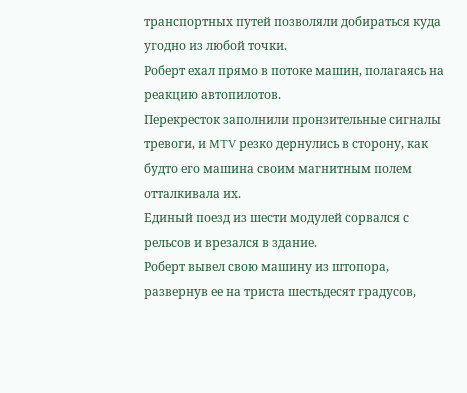транспортных путей позволяли добираться куда угодно из любой точки.
Роберт ехал прямо в потоке машин, полагаясь на реакцию автопилотов.
Перекресток заполнили пронзительные сигналы тревоги, и MTV резко дернулись в сторону, как будто его машина своим магнитным полем отталкивала их.
Единый поезд из шести модулей сорвался с рельсов и врезался в здание.
Роберт вывел свою машину из штопора, развернув ее на триста шестьдесят градусов,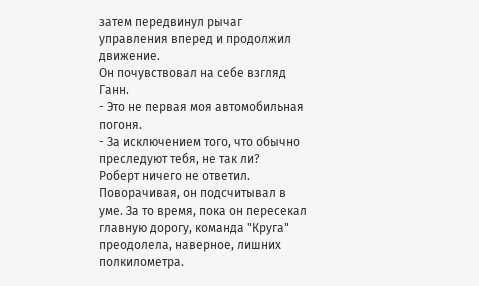затем передвинул рычаг управления вперед и продолжил движение.
Он почувствовал на себе взгляд Ганн.
- Это не первая моя автомобильная погоня.
- За исключением того, что обычно преследуют тебя, не так ли?
Роберт ничего не ответил. Поворачивая, он подсчитывал в уме. За то время, пока он пересекал главную дорогу, команда "Круга" преодолела, наверное, лишних полкилометра.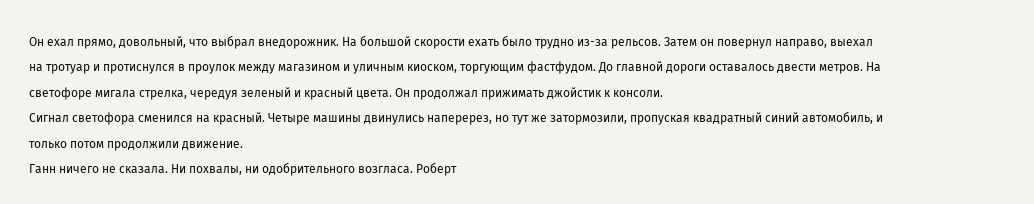Он ехал прямо, довольный, что выбрал внедорожник. На большой скорости ехать было трудно из-за рельсов. Затем он повернул направо, выехал на тротуар и протиснулся в проулок между магазином и уличным киоском, торгующим фастфудом. До главной дороги оставалось двести метров. На светофоре мигала стрелка, чередуя зеленый и красный цвета. Он продолжал прижимать джойстик к консоли.
Сигнал светофора сменился на красный. Четыре машины двинулись наперерез, но тут же затормозили, пропуская квадратный синий автомобиль, и только потом продолжили движение.
Ганн ничего не сказала. Ни похвалы, ни одобрительного возгласа. Роберт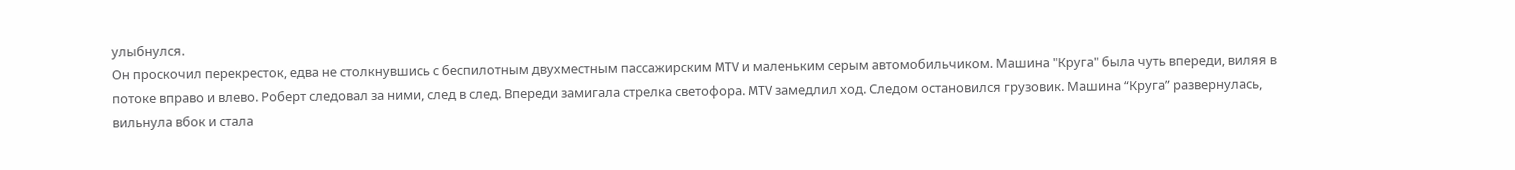улыбнулся.
Он проскочил перекресток, едва не столкнувшись с беспилотным двухместным пассажирским MTV и маленьким серым автомобильчиком. Машина "Круга" была чуть впереди, виляя в потоке вправо и влево. Роберт следовал за ними, след в след. Впереди замигала стрелка светофора. MTV замедлил ход. Следом остановился грузовик. Машина “Круга” развернулась, вильнула вбок и стала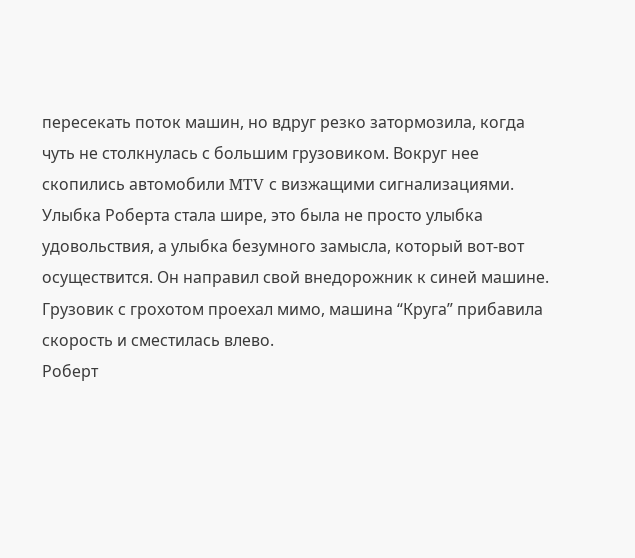пересекать поток машин, но вдруг резко затормозила, когда чуть не столкнулась с большим грузовиком. Вокруг нее скопились автомобили MTV с визжащими сигнализациями.
Улыбка Роберта стала шире, это была не просто улыбка удовольствия, а улыбка безумного замысла, который вот-вот осуществится. Он направил свой внедорожник к синей машине.
Грузовик с грохотом проехал мимо, машина “Круга” прибавила скорость и сместилась влево.
Роберт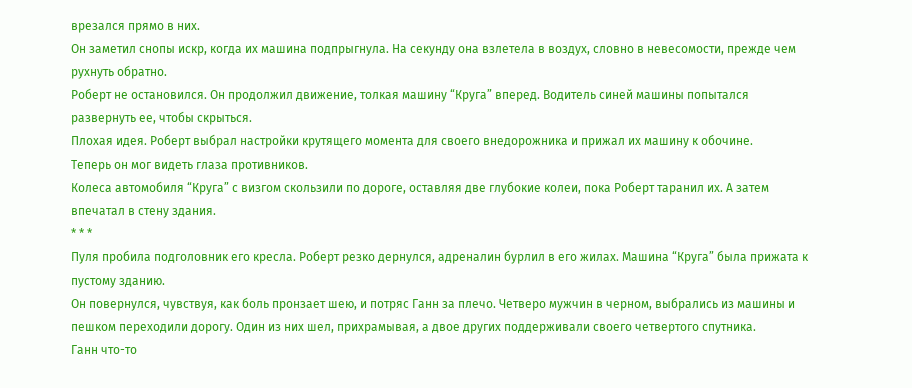врезался прямо в них.
Он заметил снопы искр, когда их машина подпрыгнула. На секунду она взлетела в воздух, словно в невесомости, прежде чем рухнуть обратно.
Роберт не остановился. Он продолжил движение, толкая машину “Круга” вперед. Водитель синей машины попытался развернуть ее, чтобы скрыться.
Плохая идея. Роберт выбрал настройки крутящего момента для своего внедорожника и прижал их машину к обочине.
Теперь он мог видеть глаза противников.
Колеса автомобиля “Круга” с визгом скользили по дороге, оставляя две глубокие колеи, пока Роберт таранил их. А затем впечатал в стену здания.
* * *
Пуля пробила подголовник его кресла. Роберт резко дернулся, адреналин бурлил в его жилах. Машина “Круга” была прижата к пустому зданию.
Он повернулся, чувствуя, как боль пронзает шею, и потряс Ганн за плечо. Четверо мужчин в черном, выбрались из машины и пешком переходили дорогу. Один из них шел, прихрамывая, а двое других поддерживали своего четвертого спутника.
Ганн что-то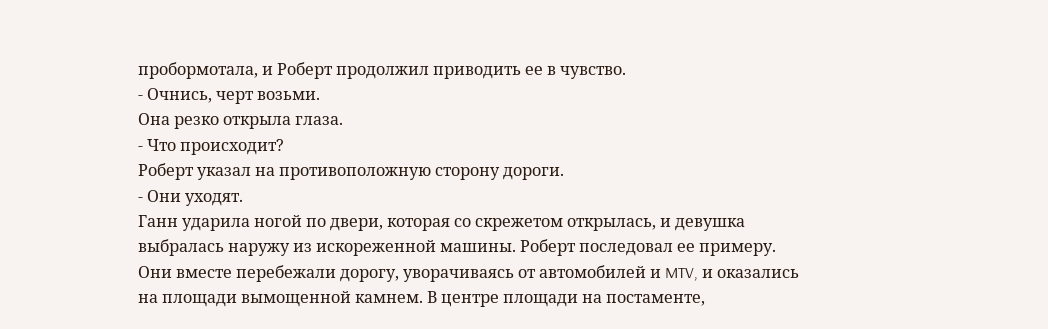пробормотала, и Роберт продолжил приводить ее в чувство.
- Очнись, черт возьми.
Она резко открыла глаза.
- Что происходит?
Роберт указал на противоположную сторону дороги.
- Они уходят.
Ганн ударила ногой по двери, которая со скрежетом открылась, и девушка выбралась наружу из искореженной машины. Роберт последовал ее примеру. Они вместе перебежали дорогу, уворачиваясь от автомобилей и MTV, и оказались на площади вымощенной камнем. В центре площади на постаменте,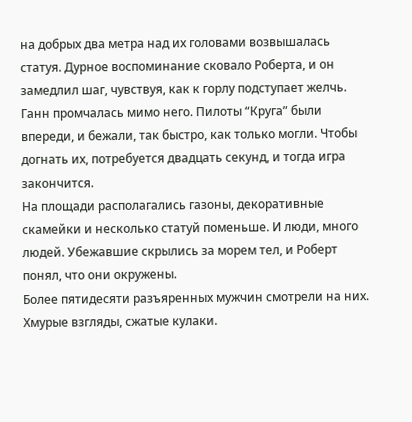на добрых два метра над их головами возвышалась статуя. Дурное воспоминание сковало Роберта, и он замедлил шаг, чувствуя, как к горлу подступает желчь.
Ганн промчалась мимо него. Пилоты “Круга” были впереди, и бежали, так быстро, как только могли. Чтобы догнать их, потребуется двадцать секунд, и тогда игра закончится.
На площади располагались газоны, декоративные скамейки и несколько статуй поменьше. И люди, много людей. Убежавшие скрылись за морем тел, и Роберт понял, что они окружены.
Более пятидесяти разъяренных мужчин смотрели на них. Хмурые взгляды, сжатые кулаки.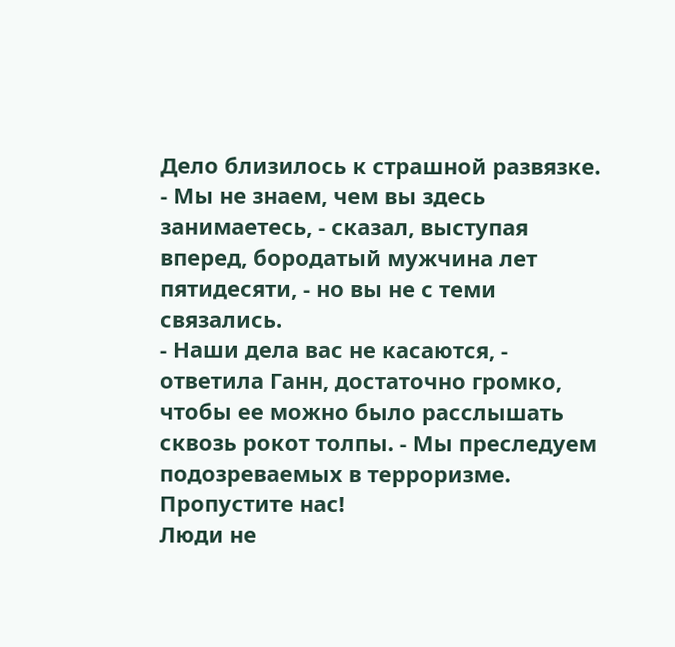Дело близилось к страшной развязке.
- Мы не знаем, чем вы здесь занимаетесь, - сказал, выступая вперед, бородатый мужчина лет пятидесяти, - но вы не с теми связались.
- Наши дела вас не касаются, - ответила Ганн, достаточно громко, чтобы ее можно было расслышать сквозь рокот толпы. - Мы преследуем подозреваемых в терроризме. Пропустите нас!
Люди не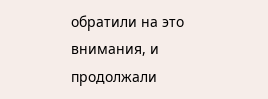обратили на это внимания, и продолжали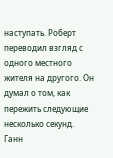наступать. Роберт переводил взгляд с одного местного жителя на другого. Он думал о том, как пережить следующие несколько секунд.
Ганн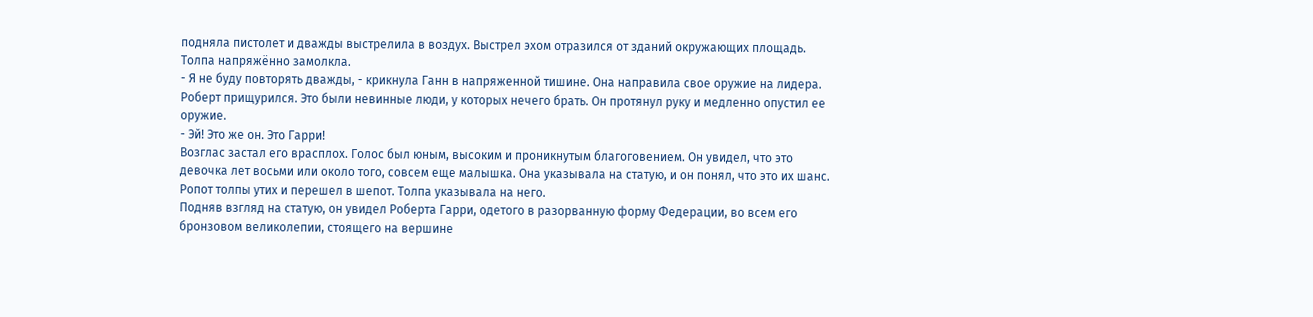подняла пистолет и дважды выстрелила в воздух. Выстрел эхом отразился от зданий окружающих площадь. Толпа напряжённо замолкла.
- Я не буду повторять дважды, - крикнула Ганн в напряженной тишине. Она направила свое оружие на лидера. Роберт прищурился. Это были невинные люди, у которых нечего брать. Он протянул руку и медленно опустил ее оружие.
- Эй! Это же он. Это Гарри!
Возглас застал его врасплох. Голос был юным, высоким и проникнутым благоговением. Он увидел, что это девочка лет восьми или около того, совсем еще малышка. Она указывала на статую, и он понял, что это их шанс. Ропот толпы утих и перешел в шепот. Толпа указывала на него.
Подняв взгляд на статую, он увидел Роберта Гарри, одетого в разорванную форму Федерации, во всем его бронзовом великолепии, стоящего на вершине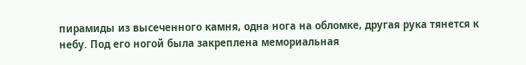пирамиды из высеченного камня, одна нога на обломке, другая рука тянется к небу. Под его ногой была закреплена мемориальная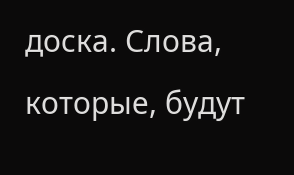доска. Слова, которые, будут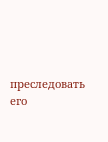преследовать его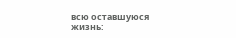всю оставшуюся жизнь: